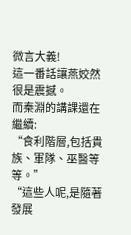微言大義!
這一番話讓燕姣然很是震撼。
而秦淵的講課還在繼續:
“食利階層,包括貴族、軍隊、巫醫等等。”
“這些人呢,是隨著發展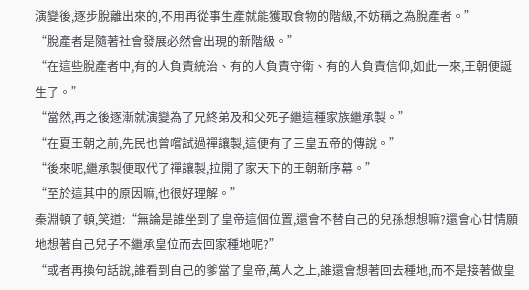演變後,逐步脫離出來的,不用再從事生產就能獲取食物的階級,不妨稱之為脫產者。”
“脫產者是隨著社會發展必然會出現的新階級。”
“在這些脫產者中,有的人負責統治、有的人負責守衛、有的人負責信仰,如此一來,王朝便誕生了。”
“當然,再之後逐漸就演變為了兄終弟及和父死子繼這種家族繼承製。”
“在夏王朝之前,先民也曾嚐試過禪讓製,這便有了三皇五帝的傳說。”
“後來呢,繼承製便取代了禪讓製,拉開了家天下的王朝新序幕。”
“至於這其中的原因嘛,也很好理解。”
秦淵頓了頓,笑道:“無論是誰坐到了皇帝這個位置,還會不替自己的兒孫想想嘛?還會心甘情願地想著自己兒子不繼承皇位而去回家種地呢?”
“或者再換句話說,誰看到自己的爹當了皇帝,萬人之上,誰還會想著回去種地,而不是接著做皇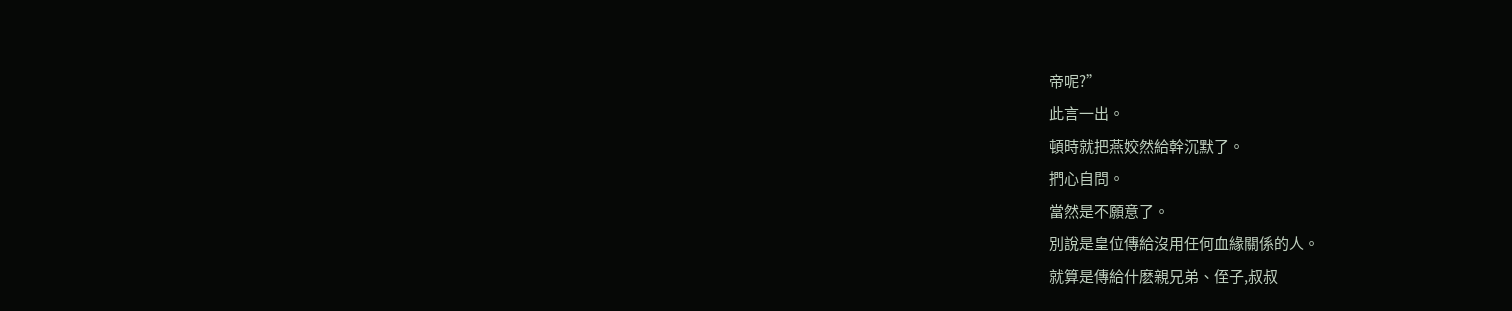帝呢?”
此言一出。
頓時就把燕姣然給幹沉默了。
捫心自問。
當然是不願意了。
別說是皇位傳給沒用任何血緣關係的人。
就算是傳給什麽親兄弟、侄子,叔叔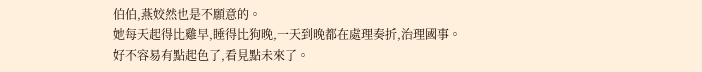伯伯,燕姣然也是不願意的。
她每天起得比雞早,睡得比狗晚,一天到晚都在處理奏折,治理國事。
好不容易有點起色了,看見點未來了。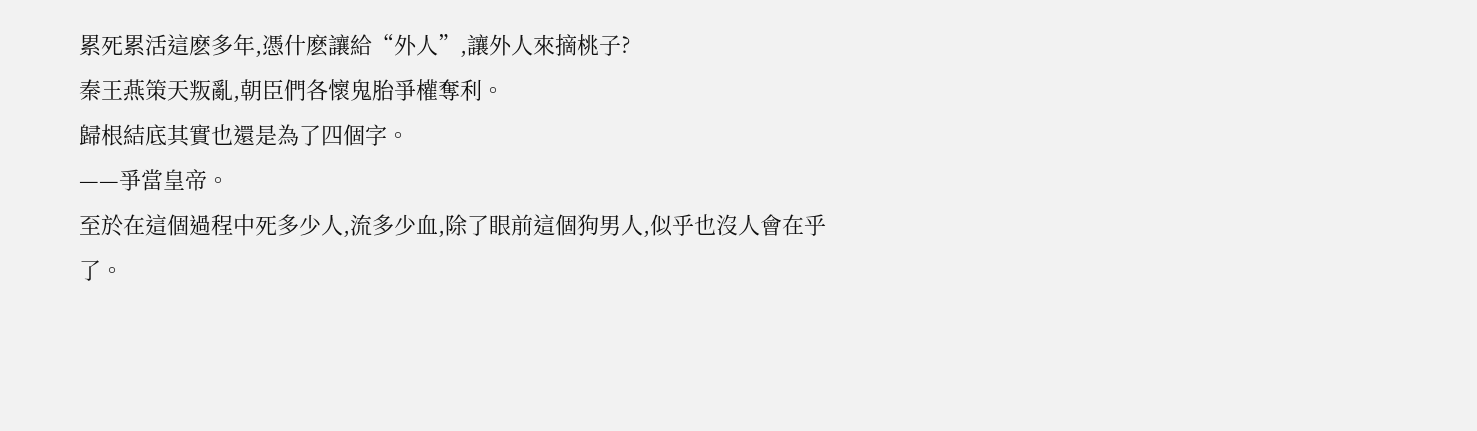累死累活這麽多年,憑什麽讓給“外人”,讓外人來摘桃子?
秦王燕策天叛亂,朝臣們各懷鬼胎爭權奪利。
歸根結底其實也還是為了四個字。
——爭當皇帝。
至於在這個過程中死多少人,流多少血,除了眼前這個狗男人,似乎也沒人會在乎了。